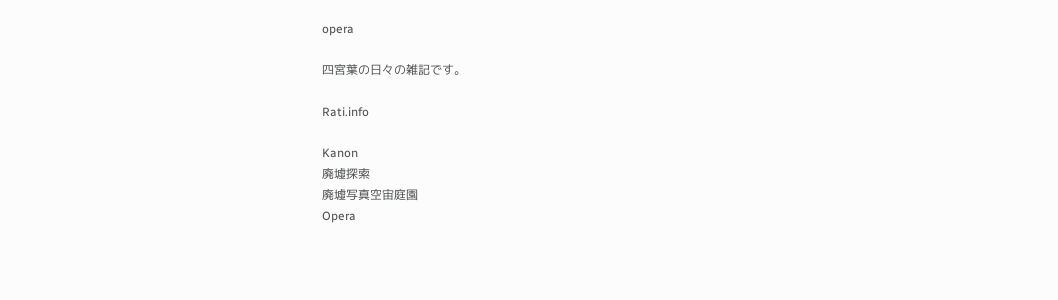opera

四宮葉の日々の雑記です。

Rati.info

Kanon
廃墟探索
廃墟写真空宙庭園
Opera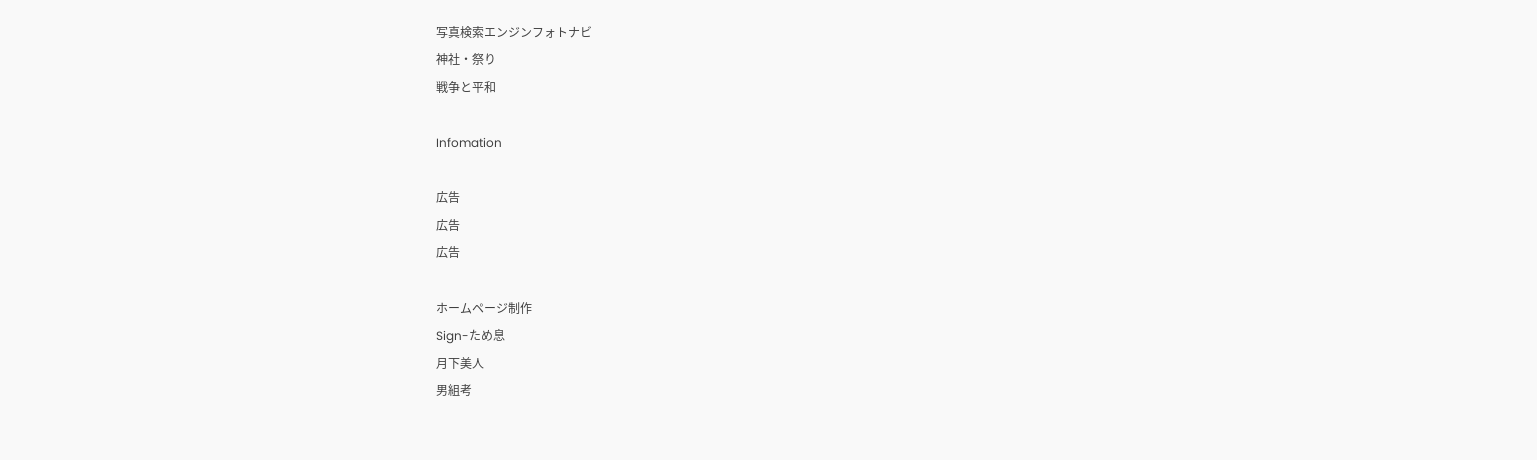写真検索エンジンフォトナビ
神社・祭り
戦争と平和

Infomation

広告
広告
広告

ホームページ制作
Sign-ため息
月下美人
男組考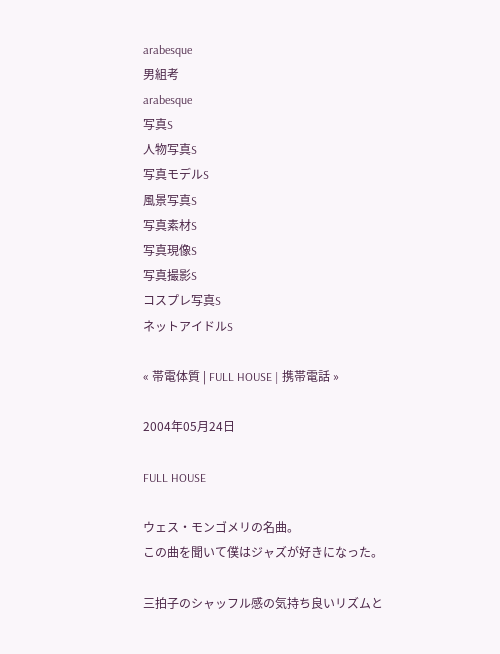arabesque
男組考
arabesque
写真S
人物写真S
写真モデルS
風景写真S
写真素材S
写真現像S
写真撮影S
コスプレ写真S
ネットアイドルS

« 帯電体質 | FULL HOUSE | 携帯電話 »

2004年05月24日

FULL HOUSE

ウェス・モンゴメリの名曲。
この曲を聞いて僕はジャズが好きになった。

三拍子のシャッフル感の気持ち良いリズムと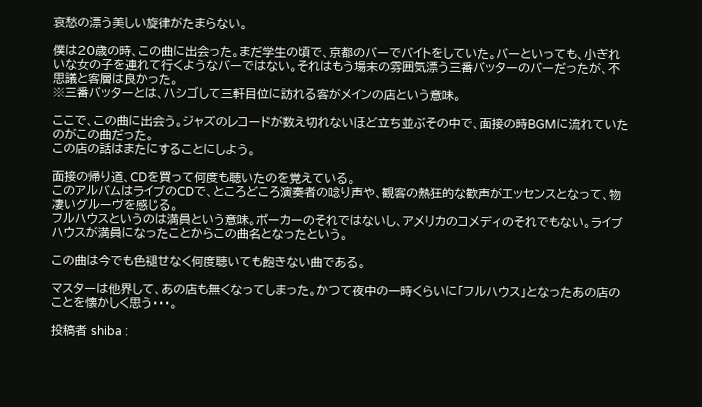哀愁の漂う美しい旋律がたまらない。

僕は20歳の時、この曲に出会った。まだ学生の頃で、京都のバーでバイトをしていた。バーといっても、小ぎれいな女の子を連れて行くようなバーではない。それはもう場末の雰囲気漂う三番バッターのバーだったが、不思議と客層は良かった。
※三番バッターとは、ハシゴして三軒目位に訪れる客がメインの店という意味。

ここで、この曲に出会う。ジャズのレコードが数え切れないほど立ち並ぶその中で、面接の時BGMに流れていたのがこの曲だった。
この店の話はまたにすることにしよう。

面接の帰り道、CDを買って何度も聴いたのを覚えている。
このアルバムはライブのCDで、ところどころ演奏者の唸り声や、観客の熱狂的な歓声がエッセンスとなって、物凄いグルーヴを感じる。
フルハウスというのは満員という意味。ポーカーのそれではないし、アメリカのコメディのそれでもない。ライブハウスが満員になったことからこの曲名となったという。

この曲は今でも色褪せなく何度聴いても飽きない曲である。

マスターは他界して、あの店も無くなってしまった。かつて夜中の一時くらいに「フルハウス」となったあの店のことを懐かしく思う・・・。

投稿者 shiba :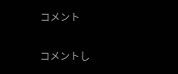コメント

コメントし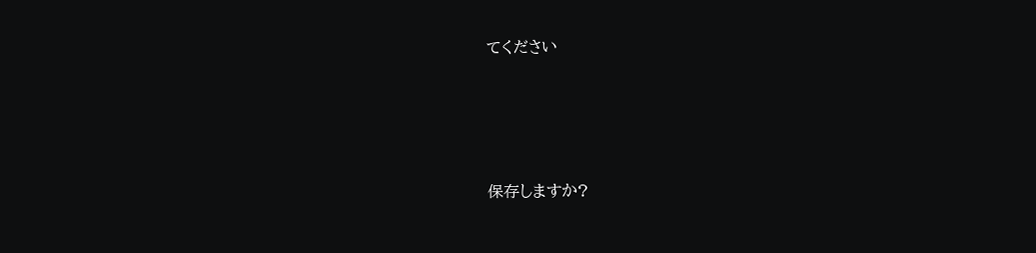てください




保存しますか?